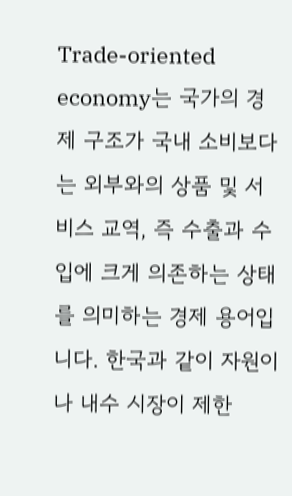Trade-oriented economy는 국가의 경제 구조가 국내 소비보다는 외부와의 상품 및 서비스 교역, 즉 수출과 수입에 크게 의존하는 상태를 의미하는 경제 용어입니다. 한국과 같이 자원이나 내수 시장이 제한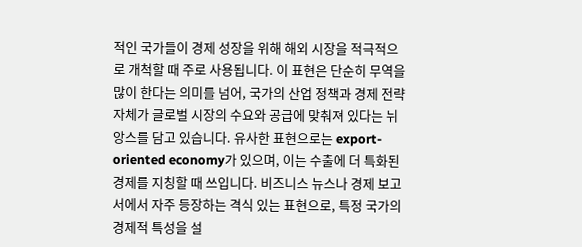적인 국가들이 경제 성장을 위해 해외 시장을 적극적으로 개척할 때 주로 사용됩니다. 이 표현은 단순히 무역을 많이 한다는 의미를 넘어, 국가의 산업 정책과 경제 전략 자체가 글로벌 시장의 수요와 공급에 맞춰져 있다는 뉘앙스를 담고 있습니다. 유사한 표현으로는 export-oriented economy가 있으며, 이는 수출에 더 특화된 경제를 지칭할 때 쓰입니다. 비즈니스 뉴스나 경제 보고서에서 자주 등장하는 격식 있는 표현으로, 특정 국가의 경제적 특성을 설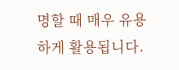명할 때 매우 유용하게 활용됩니다.